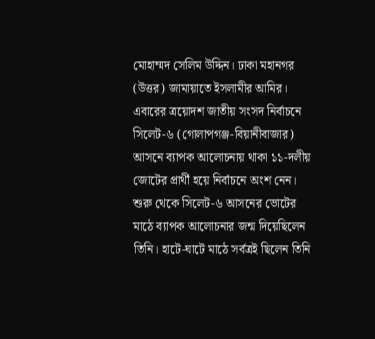মোহাম্মদ সেলিম উদ্দিন। ঢাকা মহানগর (উত্তর) জামায়াতে ইসলামীর আমির। এবারের ত্রয়োদশ জাতীয় সংসদ নির্বাচনে সিলেট-৬ (গোলাপগঞ্জ-বিয়ানীবাজার) আসনে ব্যাপক আলোচনায় থাকা ১১-দলীয় জোটের প্রার্থী হয়ে নির্বাচনে অংশ নেন। শুরু থেকে সিলেট-৬ আসনের ভোটের মাঠে ব্যাপক আলোচনার জন্ম দিয়েছিলেন তিনি। হাটে-ঘাটে মাঠে সর্বত্রই ছিলেন তিনি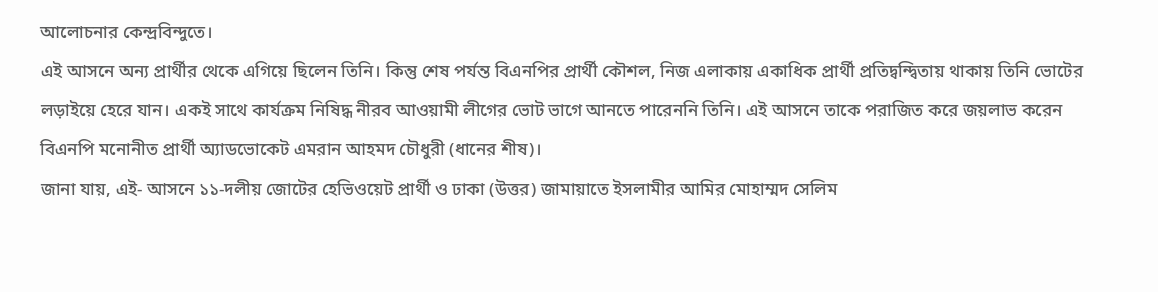আলোচনার কেন্দ্রবিন্দুতে।
এই আসনে অন্য প্রার্থীর থেকে এগিয়ে ছিলেন তিনি। কিন্তু শেষ পর্যন্ত বিএনপির প্রার্থী কৌশল, নিজ এলাকায় একাধিক প্রার্থী প্রতিদ্বন্দ্বিতায় থাকায় তিনি ভোটের লড়াইয়ে হেরে যান। একই সাথে কার্যক্রম নিষিদ্ধ নীরব আওয়ামী লীগের ভোট ভাগে আনতে পারেননি তিনি। এই আসনে তাকে পরাজিত করে জয়লাভ করেন বিএনপি মনোনীত প্রার্থী অ্যাডভোকেট এমরান আহমদ চৌধুরী (ধানের শীষ)।
জানা যায়, এই- আসনে ১১-দলীয় জোটের হেভিওয়েট প্রার্থী ও ঢাকা (উত্তর) জামায়াতে ইসলামীর আমির মোহাম্মদ সেলিম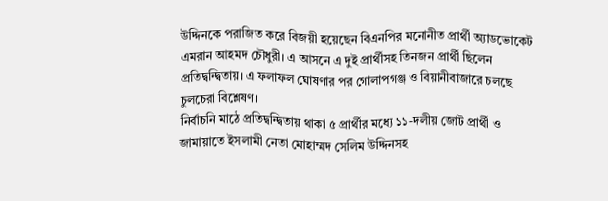উদ্দিনকে পরাজিত করে বিজয়ী হয়েছেন বিএনপির মনোনীত প্রার্থী অ্যাডভোকেট এমরান আহমদ চৌধুরী। এ আসনে এ দুই প্রার্থীসহ তিনজন প্রার্থী ছিলেন প্রতিদ্বন্দ্বিতায়। এ ফলাফল ঘোষণার পর গোলাপগঞ্জ ও বিয়ানীবাজারে চলছে চুলচেরা বিশ্লেষণ।
নির্বাচনি মাঠে প্রতিদ্বন্দ্বিতায় থাকা ৫ প্রার্থীর মধ্যে ১১-দলীয় জোট প্রার্থী ও জামায়াতে ইসলামী নেতা মোহাম্মদ সেলিম উদ্দিনসহ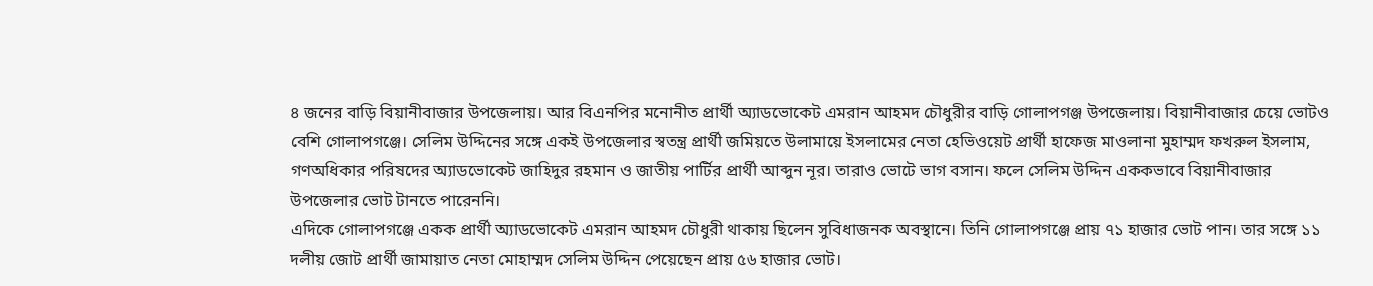৪ জনের বাড়ি বিয়ানীবাজার উপজেলায়। আর বিএনপির মনোনীত প্রার্থী অ্যাডভোকেট এমরান আহমদ চৌধুরীর বাড়ি গোলাপগঞ্জ উপজেলায়। বিয়ানীবাজার চেয়ে ভোটও বেশি গোলাপগঞ্জে। সেলিম উদ্দিনের সঙ্গে একই উপজেলার স্বতন্ত্র প্রার্থী জমিয়তে উলামায়ে ইসলামের নেতা হেভিওয়েট প্রার্থী হাফেজ মাওলানা মুহাম্মদ ফখরুল ইসলাম, গণঅধিকার পরিষদের অ্যাডভোকেট জাহিদুর রহমান ও জাতীয় পার্টির প্রার্থী আব্দুন নূর। তারাও ভোটে ভাগ বসান। ফলে সেলিম উদ্দিন এককভাবে বিয়ানীবাজার উপজেলার ভোট টানতে পারেননি।
এদিকে গোলাপগঞ্জে একক প্রার্থী অ্যাডভোকেট এমরান আহমদ চৌধুরী থাকায় ছিলেন সুবিধাজনক অবস্থানে। তিনি গোলাপগঞ্জে প্রায় ৭১ হাজার ভোট পান। তার সঙ্গে ১১ দলীয় জোট প্রার্থী জামায়াত নেতা মোহাম্মদ সেলিম উদ্দিন পেয়েছেন প্রায় ৫৬ হাজার ভোট।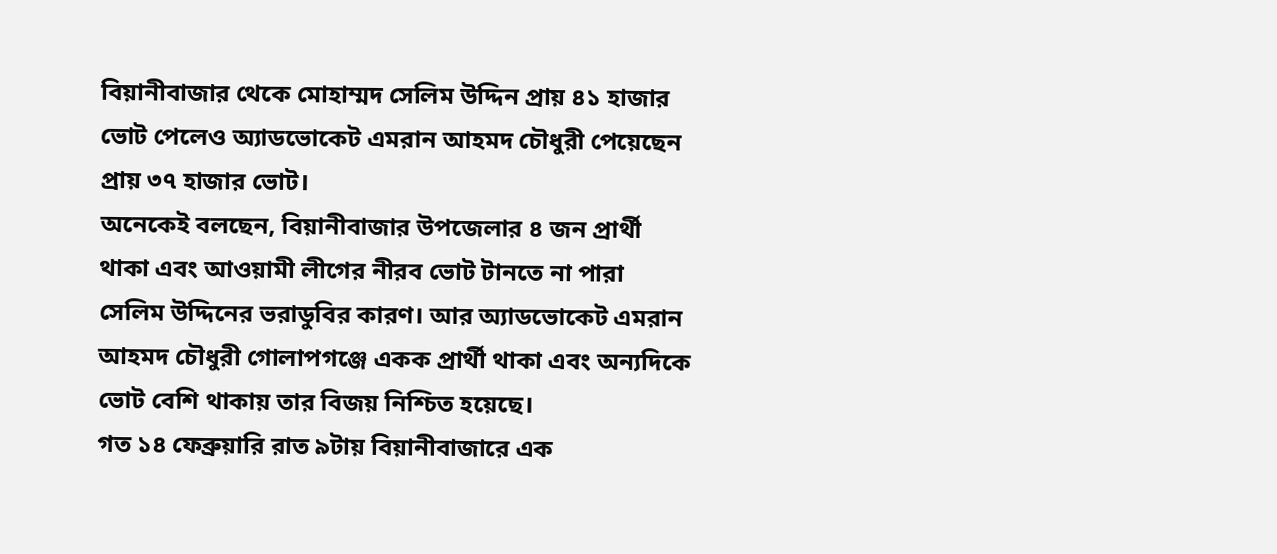বিয়ানীবাজার থেকে মোহাম্মদ সেলিম উদ্দিন প্রায় ৪১ হাজার ভোট পেলেও অ্যাডভোকেট এমরান আহমদ চৌধুরী পেয়েছেন প্রায় ৩৭ হাজার ভোট।
অনেকেই বলছেন, বিয়ানীবাজার উপজেলার ৪ জন প্রার্থী থাকা এবং আওয়ামী লীগের নীরব ভোট টানতে না পারা সেলিম উদ্দিনের ভরাডুবির কারণ। আর অ্যাডভোকেট এমরান আহমদ চৌধুরী গোলাপগঞ্জে একক প্রার্থী থাকা এবং অন্যদিকে ভোট বেশি থাকায় তার বিজয় নিশ্চিত হয়েছে।
গত ১৪ ফেব্রুয়ারি রাত ৯টায় বিয়ানীবাজারে এক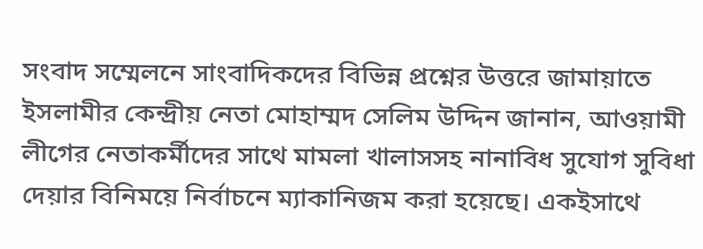সংবাদ সম্মেলনে সাংবাদিকদের বিভিন্ন প্রশ্নের উত্তরে জামায়াতে ইসলামীর কেন্দ্রীয় নেতা মোহাম্মদ সেলিম উদ্দিন জানান, আওয়ামী লীগের নেতাকর্মীদের সাথে মামলা খালাসসহ নানাবিধ সুযোগ সুবিধা দেয়ার বিনিময়ে নির্বাচনে ম্যাকানিজম করা হয়েছে। একইসাথে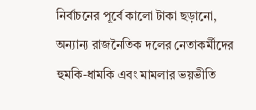নির্বাচনের পূর্বে কালো টাকা ছড়ানো, অন্যান্য রাজনৈতিক দলের নেতাকর্মীদের হুমকি-ধামকি এবং মামলার ভয়ভীতি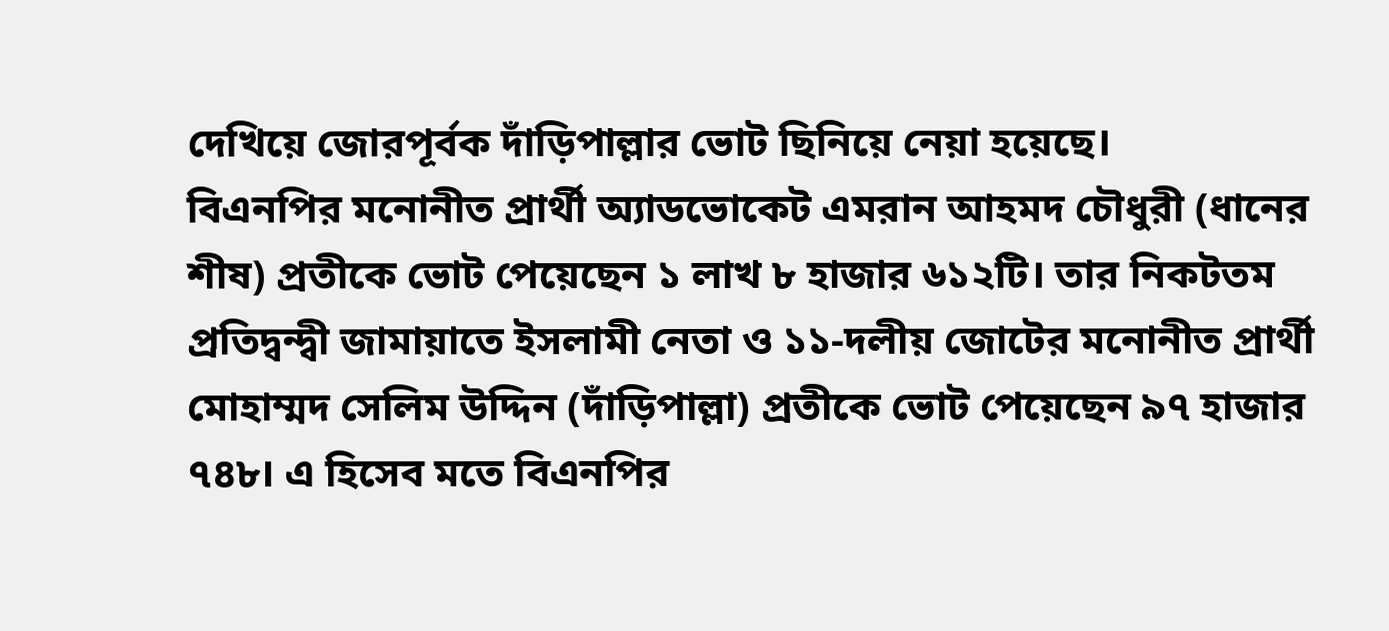দেখিয়ে জোরপূর্বক দাঁড়িপাল্লার ভোট ছিনিয়ে নেয়া হয়েছে।
বিএনপির মনোনীত প্রার্থী অ্যাডভোকেট এমরান আহমদ চৌধুরী (ধানের শীষ) প্রতীকে ভোট পেয়েছেন ১ লাখ ৮ হাজার ৬১২টি। তার নিকটতম প্রতিদ্বন্দ্বী জামায়াতে ইসলামী নেতা ও ১১-দলীয় জোটের মনোনীত প্রার্থী মোহাম্মদ সেলিম উদ্দিন (দাঁড়িপাল্লা) প্রতীকে ভোট পেয়েছেন ৯৭ হাজার ৭৪৮। এ হিসেব মতে বিএনপির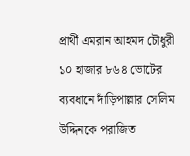প্রার্থী এমরান আহমদ চৌধুরী ১০ হাজার ৮৬৪ ভোটের ব্যবধানে দাঁড়িপাল্লার সেলিম উদ্দিনকে পরাজিত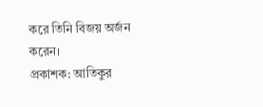করে তিনি বিজয় অর্জন করেন।
প্রকাশক: আতিকুর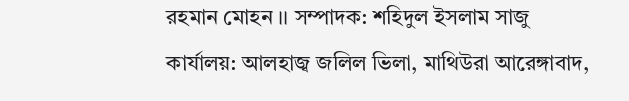রহমান মোহন ।। সম্পাদক: শহিদুল ইসলাম সাজু
কার্যালয়: আলহাজ্ব জলিল ভিলা, মাথিউরা আরেঙ্গাবাদ,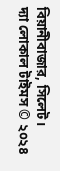বিয়ানীবাজার, সিলেট।
দ্যা লোকাল টাইমস © ২০২৪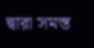দ্বারা সমস্ত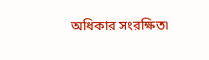অধিকার সংরক্ষিত৷